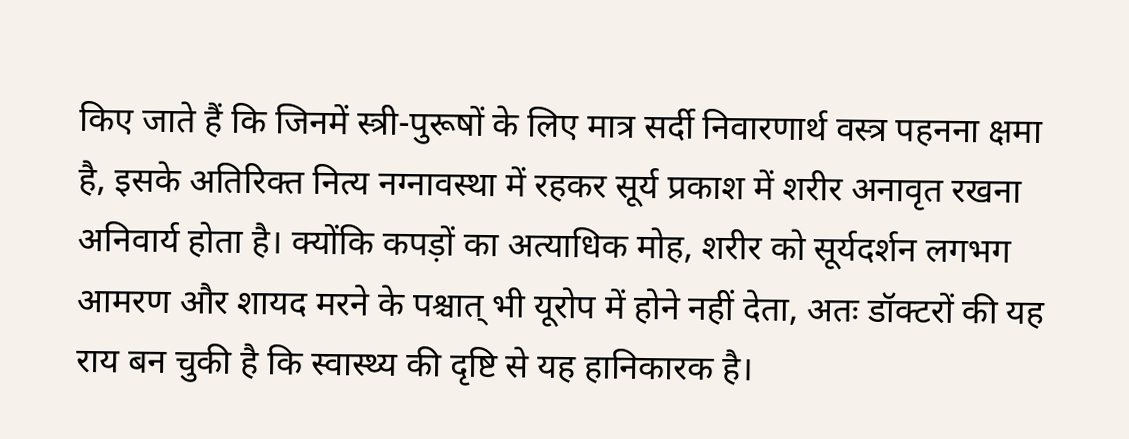किए जाते हैं कि जिनमें स्त्री-पुरूषों के लिए मात्र सर्दी निवारणार्थ वस्त्र पहनना क्षमा है, इसके अतिरिक्त नित्य नग्नावस्था में रहकर सूर्य प्रकाश में शरीर अनावृत रखना अनिवार्य होता है। क्योंकि कपड़ों का अत्याधिक मोह, शरीर को सूर्यदर्शन लगभग आमरण और शायद मरने के पश्चात् भी यूरोप में होने नहीं देता, अतः डॉक्टरों की यह राय बन चुकी है कि स्वास्थ्य की दृष्टि से यह हानिकारक है।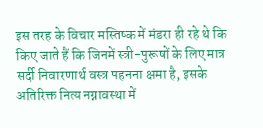इस तरह के विचार मस्तिष्क में मंडरा ही रहे थे कि
किए जाते हैं कि जिनमें स्त्री-पुरूषों के लिए मात्र सर्दी निवारणार्थ वस्त्र पहनना क्षमा है, इसके अतिरिक्त नित्य नग्नावस्था में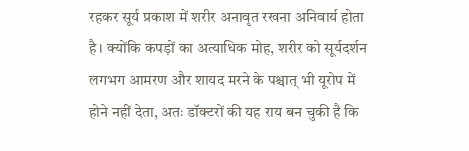रहकर सूर्य प्रकाश में शरीर अनावृत रखना अनिवार्य होता है। क्योंकि कपड़ों का अत्याधिक मोह, शरीर को सूर्यदर्शन लगभग आमरण और शायद मरने के पश्चात् भी यूरोप में होने नहीं देता, अतः डॉक्टरों की यह राय बन चुकी है कि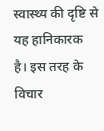स्वास्थ्य की दृष्टि से यह हानिकारक है। इस तरह के विचार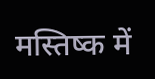मस्तिष्क में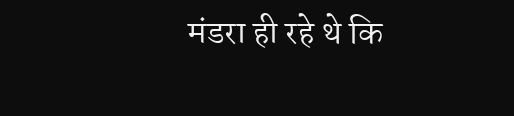मंडरा ही रहे थे कि